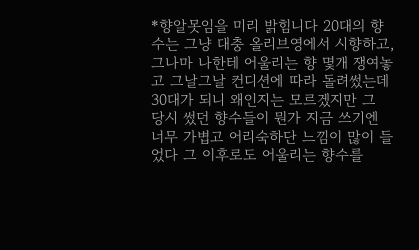*향알못임을 미리 밝힘니다 20대의 향수는 그냥 대충 올리브영에서 시향하고, 그나마 나한테 어울리는 향 몇개 쟁여놓고 그날그날 컨디션에 따라 돌려썼는데 30대가 되니 왜인지는 모르겠지만 그 당시 썼던 향수들이 뭔가 지금 쓰기엔 너무 가볍고 어리숙하단 느낌이 많이 들었다 그 이후로도 어울리는 향수를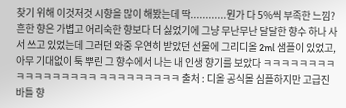찾기 위해 이것저것 시향을 많이 해봤는데 딱............뭔가 다 5%씩 부족한 느낌? 흔한 향은 가볍고 어리숙한 향보다 더 싫었기에 그냥 무난무난 달달한 향수 하나 사서 쓰고 있었는데 그러던 와중 우연히 받았던 선물에 그리디올 2ml 샘플이 있었고, 아무 기대없이 툭 뿌린 그 향수에서 나는 내 인생 향기를 보았다 ㅋㅋㅋㅋㅋㅋㅋㅋㅋㅋㅋㅋㅋㅋㅋㅋㅋ ㅋㅋㅋㅋㅋㅋㅋㅋㅋ 출처 : 디올 공식몰 심플하지만 고급진 바틀 향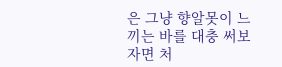은 그냥 향알못이 느끼는 바를 대충 써보자면 처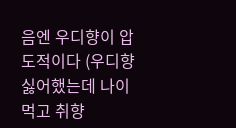음엔 우디향이 압도적이다 (우디향 싫어했는데 나이먹고 취향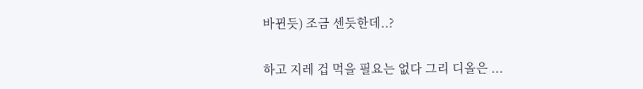바뀐듯) 조금 센듯한데..?

하고 지레 겁 먹을 필요는 없다 그리 디올은 ...